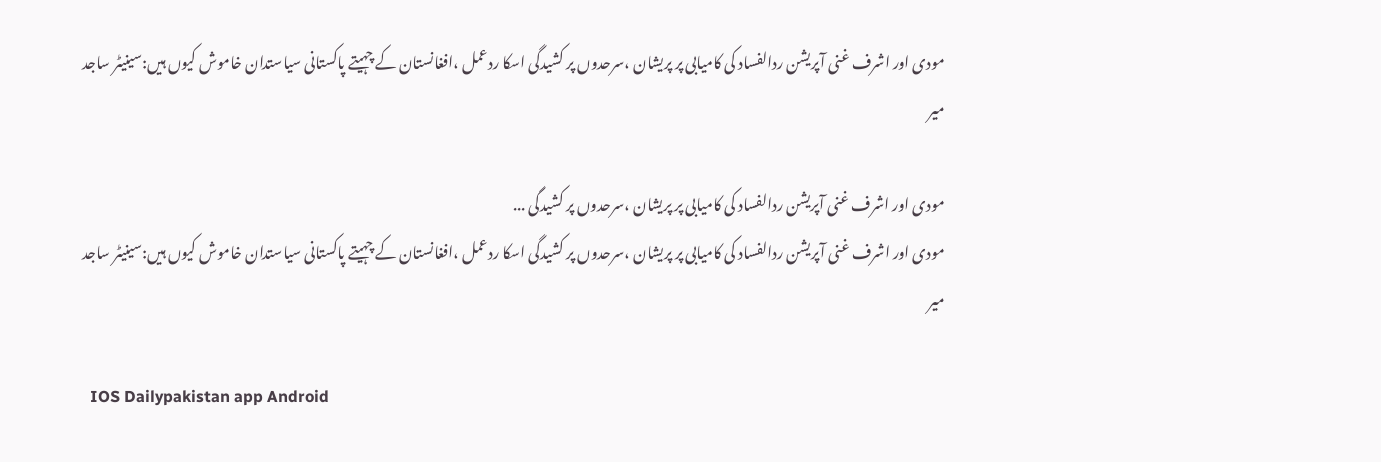مودی اور اشرف غنی آپریشن ردالفساد کی کامیابی پر پریشان ،سرحدوں پر کشیدگی اسکا ردعمل ،افغانستان کے چہیتے پاکستانی سیاستدان خاموش کیوں ہیں:سینیٹر ساجد میر

مودی اور اشرف غنی آپریشن ردالفساد کی کامیابی پر پریشان ،سرحدوں پر کشیدگی ...
مودی اور اشرف غنی آپریشن ردالفساد کی کامیابی پر پریشان ،سرحدوں پر کشیدگی اسکا ردعمل ،افغانستان کے چہیتے پاکستانی سیاستدان خاموش کیوں ہیں:سینیٹر ساجد میر

  IOS Dailypakistan app Android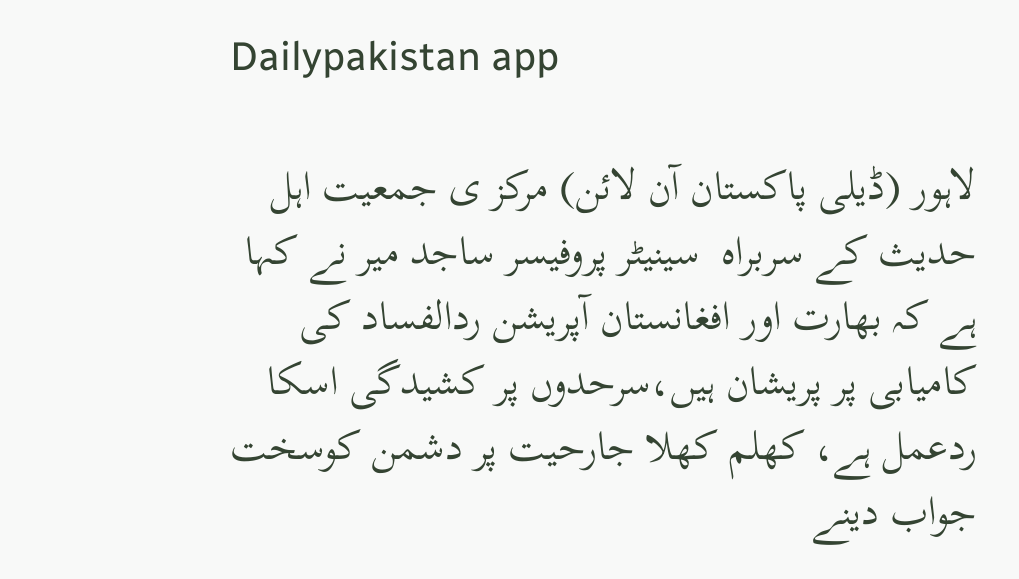Dailypakistan app

لاہور (ڈیلی پاکستان آن لائن) مرکز ی جمعیت اہل حدیث کے سربراہ  سینیٹر پروفیسر ساجد میر نے کہا ہے کہ بھارت اور افغانستان آپریشن ردالفساد کی کامیابی پر پریشان ہیں،سرحدوں پر کشیدگی اسکا ردعمل ہے، کھلم کھلا جارحیت پر دشمن کوسخت جواب دینے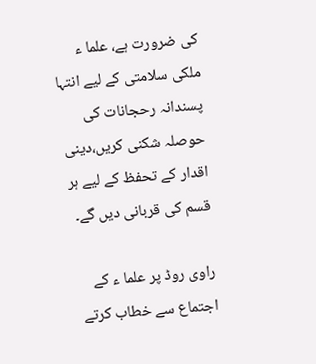کی ضرورت ہے، علما ء ملکی سلامتی کے لیے انتہا پسندانہ رحجانات کی حوصلہ شکنی کریں،دینی اقدار کے تحفظ کے لیے ہر قسم کی قربانی دیں گے۔

راوی روڈ پر علما ء کے اجتماع سے خطاب کرتے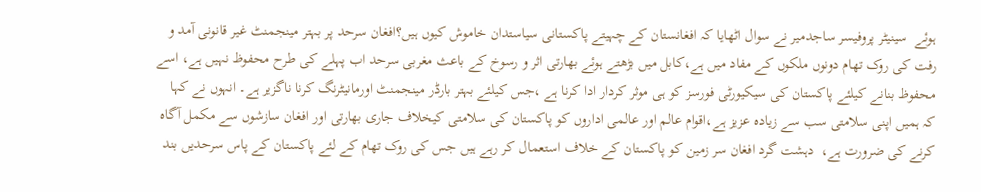ہوئے  سینیٹر پروفیسر ساجدمیر نے سوال اٹھایا کہ افغانستان کے چہیتے پاکستانی سیاستدان خاموش کیوں ہیں؟افغان سرحد پر بہتر مینجمنٹ غیر قانونی آمد و رفت کی روک تھام دونوں ملکوں کے مفاد میں ہے،کابل میں بڑھتے ہوئے بھارتی اثر و رسوخ کے باعث مغربی سرحد اب پہلے کی طرح محفوظ نہیں ہے، اسے محفوظ بنانے کیلئے پاکستان کی سیکیورٹی فورسز کو ہی موثر کردار ادا کرنا ہے ،جس کیلئے بہتر بارڈر مینجمنٹ اورمانیٹرنگ کرنا ناگزیر ہے۔ انہوں نے کہا کہ ہمیں اپنی سلامتی سب سے زیادہ عزیز ہے،اقوام عالم اور عالمی اداروں کو پاکستان کی سلامتی کیخلاف جاری بھارتی اور افغان سازشوں سے مکمل آگاہ کرنے کی ضرورت ہے،  دہشت گرد افغان سر زمین کو پاکستان کے خلاف استعمال کر رہے ہیں جس کی روک تھام کے لئے پاکستان کے پاس سرحدیں بند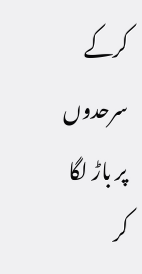کرکے سرحدوں پر باڑ لگا کر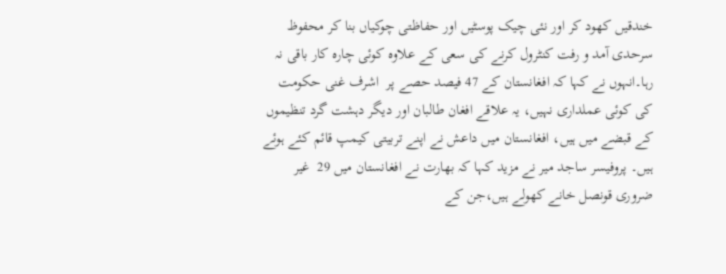خندقیں کھود کر اور نئی چیک پوسٹیں اور حفاظتی چوکیاں بنا کر محفوظ سرحدی آمد و رفت کنٹرول کرنے کی سعی کے علاوہ کوئی چارہ کار باقی نہ رہا۔انہوں نے کہا کہ افغانستان کے 47 فیصد حصے پر  اشرف غنی حکومت  کی کوئی عملداری نہیں، یہ علاقے افغان طالبان اور دیگر دہشت گرد تنظیموں کے قبضے میں ہیں، افغانستان میں داعش نے اپنے تربیتی کیمپ قائم کئے ہوئے ہیں۔ پروفیسر ساجد میر نے مزید کہا کہ بھارت نے افغانستان میں 29  غیر ضروری قونصل خانے کھولے ہیں،جن کے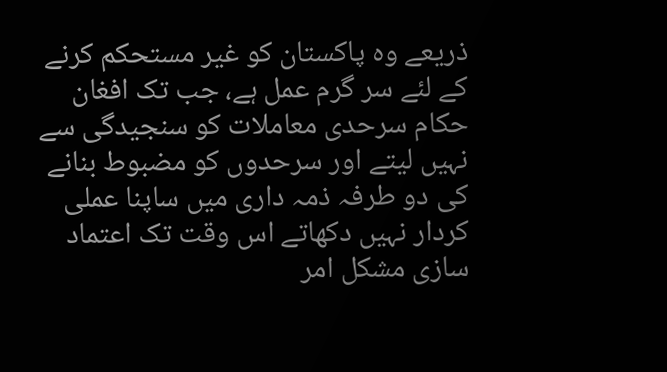ذریعے وہ پاکستان کو غیر مستحکم کرنے کے لئے سر گرم عمل ہے، جب تک افغان حکام سرحدی معاملات کو سنجیدگی سے نہیں لیتے اور سرحدوں کو مضبوط بنانے کی دو طرفہ ذمہ داری میں ساپنا عملی کردار نہیں دکھاتے اس وقت تک اعتماد سازی مشکل امر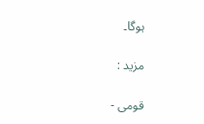ہوگا۔

مزید :

قومی -